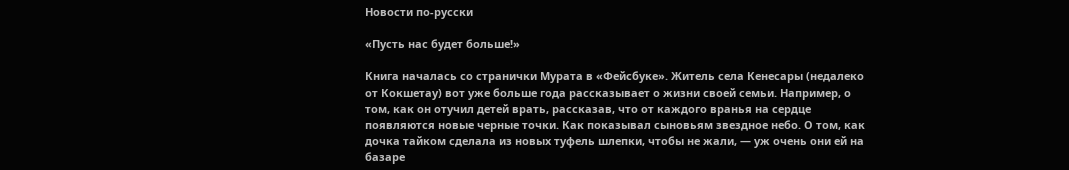Новости по-русски

«Пусть нас будет больше!»

Книга началась со странички Мурата в «Фейсбуке». Житель села Кенесары (недалеко от Кокшетау) вот уже больше года рассказывает о жизни своей семьи. Например, о том, как он отучил детей врать, рассказав, что от каждого вранья на сердце появляются новые черные точки. Как показывал сыновьям звездное небо. О том, как дочка тайком сделала из новых туфель шлепки, чтобы не жали, — уж очень они ей на базаре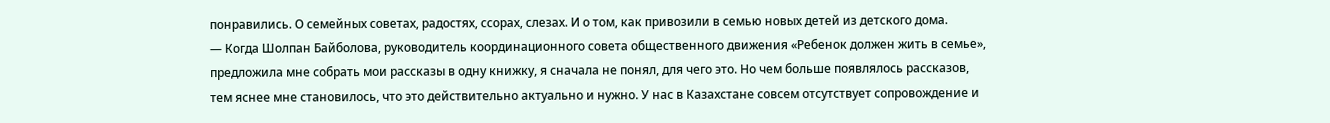понравились. О семейных советах, радостях, ссорах, слезах. И о том, как привозили в семью новых детей из детского дома.
— Когда Шолпан Байболова, руководитель координационного совета общественного движения «Ребенок должен жить в семье», предложила мне собрать мои рассказы в одну книжку, я сначала не понял, для чего это. Но чем больше появлялось рассказов, тем яснее мне становилось, что это действительно актуально и нужно. У нас в Казахстане совсем отсутствует сопровождение и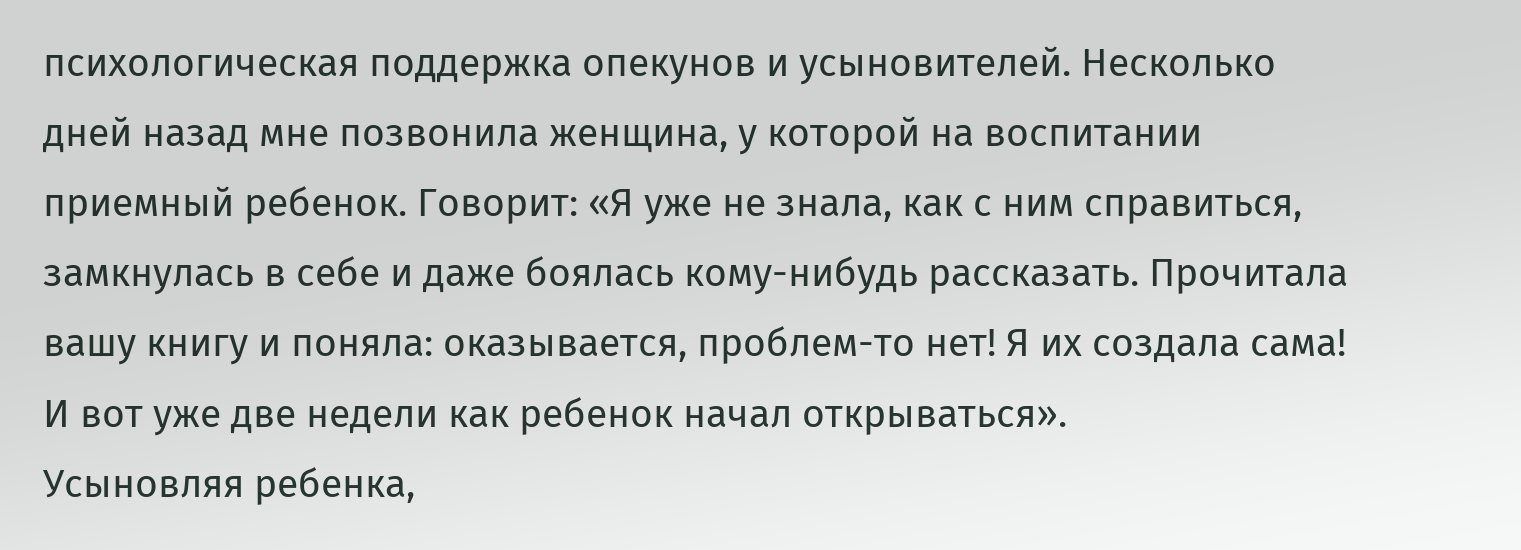психологическая поддержка опекунов и усыновителей. Несколько дней назад мне позвонила женщина, у которой на воспитании приемный ребенок. Говорит: «Я уже не знала, как с ним справиться, замкнулась в себе и даже боялась кому-нибудь рассказать. Прочитала вашу книгу и поняла: оказывается, проблем-то нет! Я их создала сама! И вот уже две недели как ребенок начал открываться».
Усыновляя ребенка,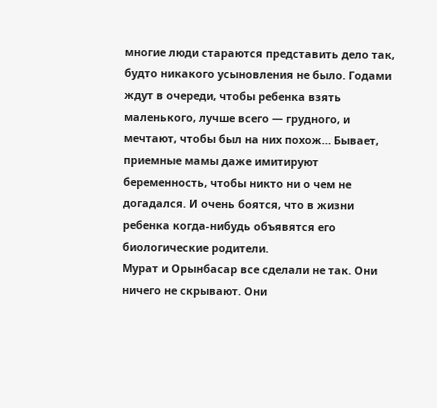многие люди стараются представить дело так, будто никакого усыновления не было. Годами ждут в очереди, чтобы ребенка взять маленького, лучше всего — грудного, и мечтают, чтобы был на них похож… Бывает, приемные мамы даже имитируют беременность, чтобы никто ни о чем не догадался. И очень боятся, что в жизни ребенка когда-нибудь объявятся его биологические родители.
Мурат и Орынбасар все сделали не так. Они ничего не скрывают. Они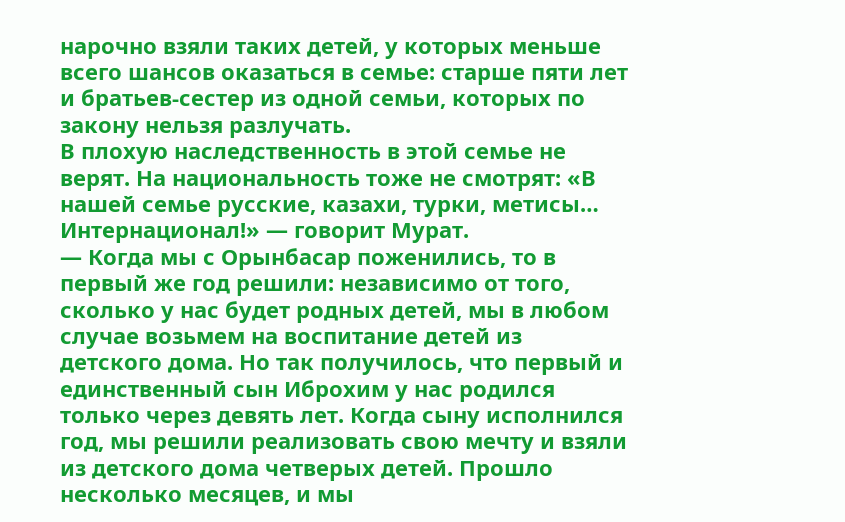нарочно взяли таких детей, у которых меньше всего шансов оказаться в семье: старше пяти лет и братьев-сестер из одной семьи, которых по закону нельзя разлучать.
В плохую наследственность в этой семье не верят. На национальность тоже не смотрят: «В нашей семье русские, казахи, турки, метисы… Интернационал!» — говорит Мурат.
— Когда мы с Орынбасар поженились, то в первый же год решили: независимо от того, сколько у нас будет родных детей, мы в любом случае возьмем на воспитание детей из детского дома. Но так получилось, что первый и единственный сын Иброхим у нас родился только через девять лет. Когда сыну исполнился год, мы решили реализовать свою мечту и взяли из детского дома четверых детей. Прошло несколько месяцев, и мы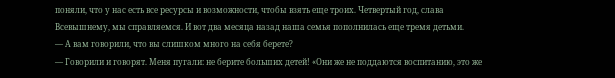поняли, что у нас есть все ресурсы и возможности, чтобы взять еще троих. Четвертый год, слава Всевышнему, мы справляемся. И вот два месяца назад наша семья пополнилась еще тремя детьми.
— А вам говорили, что вы слишком много на себя берете?
— Говорили и говорят. Меня пугали: не берите больших детей! «Они же не поддаются воспитанию, это же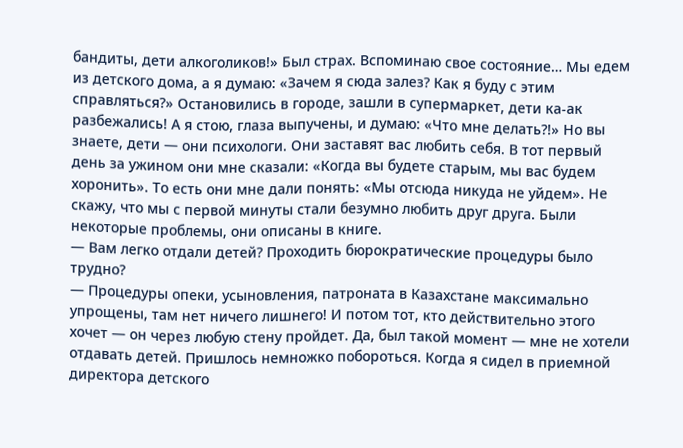бандиты, дети алкоголиков!» Был страх. Вспоминаю свое состояние… Мы едем из детского дома, а я думаю: «Зачем я сюда залез? Как я буду с этим справляться?» Остановились в городе, зашли в супермаркет, дети ка-ак разбежались! А я стою, глаза выпучены, и думаю: «Что мне делать?!» Но вы знаете, дети — они психологи. Они заставят вас любить себя. В тот первый день за ужином они мне сказали: «Когда вы будете старым, мы вас будем хоронить». То есть они мне дали понять: «Мы отсюда никуда не уйдем». Не скажу, что мы с первой минуты стали безумно любить друг друга. Были некоторые проблемы, они описаны в книге.
— Вам легко отдали детей? Проходить бюрократические процедуры было трудно?
— Процедуры опеки, усыновления, патроната в Казахстане максимально упрощены, там нет ничего лишнего! И потом тот, кто действительно этого хочет — он через любую стену пройдет. Да, был такой момент — мне не хотели отдавать детей. Пришлось немножко побороться. Когда я сидел в приемной директора детского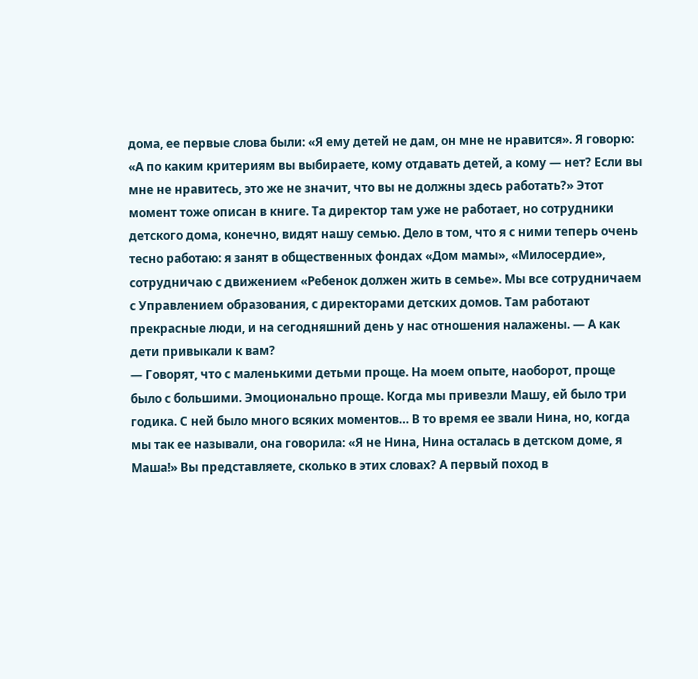дома, ее первые слова были: «Я ему детей не дам, он мне не нравится». Я говорю: «А по каким критериям вы выбираете, кому отдавать детей, а кому — нет? Если вы мне не нравитесь, это же не значит, что вы не должны здесь работать?» Этот момент тоже описан в книге. Та директор там уже не работает, но сотрудники детского дома, конечно, видят нашу семью. Дело в том, что я с ними теперь очень тесно работаю: я занят в общественных фондах «Дом мамы», «Милосердие», сотрудничаю с движением «Ребенок должен жить в семье». Мы все сотрудничаем с Управлением образования, с директорами детских домов. Там работают прекрасные люди, и на сегодняшний день у нас отношения налажены. — А как дети привыкали к вам?
— Говорят, что с маленькими детьми проще. На моем опыте, наоборот, проще было с большими. Эмоционально проще. Когда мы привезли Машу, ей было три годика. С ней было много всяких моментов… В то время ее звали Нина, но, когда мы так ее называли, она говорила: «Я не Нина, Нина осталась в детском доме, я Маша!» Вы представляете, сколько в этих словах? А первый поход в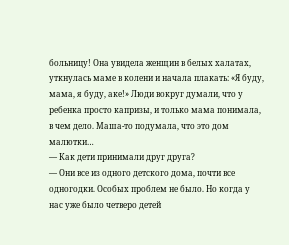больницу! Она увидела женщин в белых халатах, уткнулась маме в колени и начала плакать: «Я буду, мама, я буду, аке!» Люди вокруг думали, что у ребенка просто капризы, и только мама понимала, в чем дело. Маша-то подумала, что это дом малютки…
— Как дети принимали друг друга?
— Они все из одного детского дома, почти все одногодки. Особых проблем не было. Но когда у нас уже было четверо детей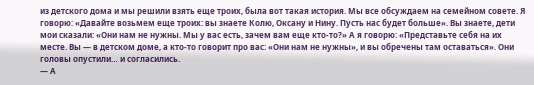из детского дома и мы решили взять еще троих, была вот такая история. Мы все обсуждаем на семейном совете. Я говорю: «Давайте возьмем еще троих: вы знаете Колю, Оксану и Нину. Пусть нас будет больше». Вы знаете, дети мои сказали: «Они нам не нужны. Мы у вас есть, зачем вам еще кто-то?» А я говорю: «Представьте себя на их месте. Вы — в детском доме, а кто-то говорит про вас: «Они нам не нужны», и вы обречены там оставаться». Они головы опустили… и согласились.
— А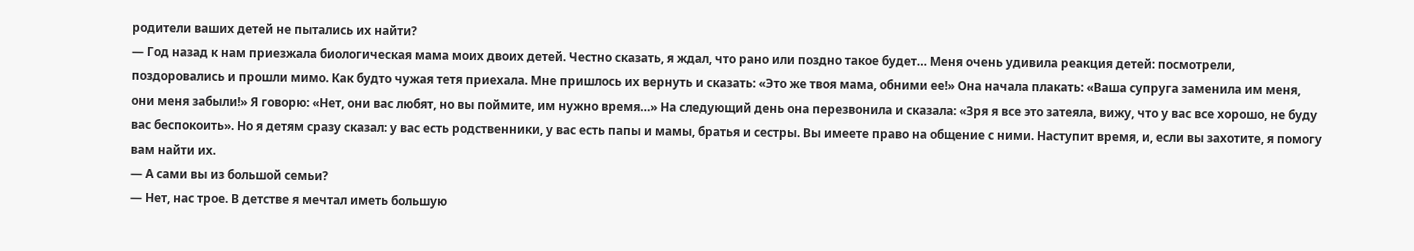родители ваших детей не пытались их найти?
— Год назад к нам приезжала биологическая мама моих двоих детей. Честно сказать, я ждал, что рано или поздно такое будет… Меня очень удивила реакция детей: посмотрели, поздоровались и прошли мимо. Как будто чужая тетя приехала. Мне пришлось их вернуть и сказать: «Это же твоя мама, обними ее!» Она начала плакать: «Ваша супруга заменила им меня, они меня забыли!» Я говорю: «Нет, они вас любят, но вы поймите, им нужно время…» На следующий день она перезвонила и сказала: «Зря я все это затеяла, вижу, что у вас все хорошо, не буду вас беспокоить». Но я детям сразу сказал: у вас есть родственники, у вас есть папы и мамы, братья и сестры. Вы имеете право на общение с ними. Наступит время, и, если вы захотите, я помогу вам найти их.
— А сами вы из большой семьи?
— Нет, нас трое. В детстве я мечтал иметь большую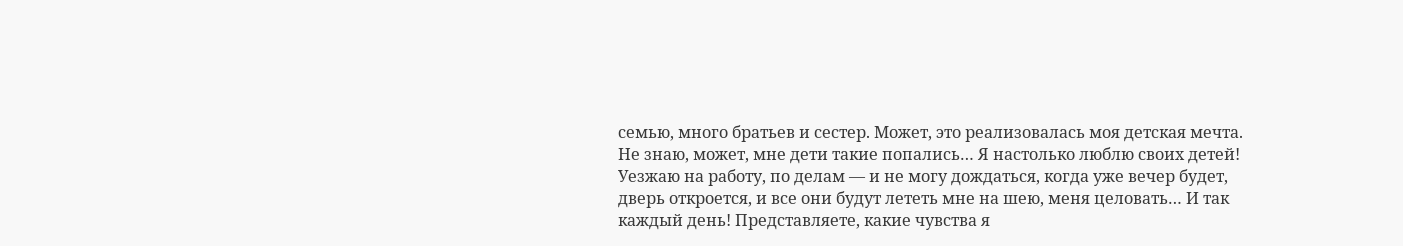семью, много братьев и сестер. Может, это реализовалась моя детская мечта. Не знаю, может, мне дети такие попались… Я настолько люблю своих детей! Уезжаю на работу, по делам — и не могу дождаться, когда уже вечер будет, дверь откроется, и все они будут лететь мне на шею, меня целовать… И так каждый день! Представляете, какие чувства я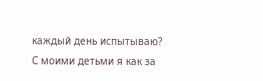каждый день испытываю? С моими детьми я как за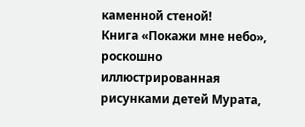каменной стеной!
Книга «Покажи мне небо», роскошно иллюстрированная рисунками детей Мурата,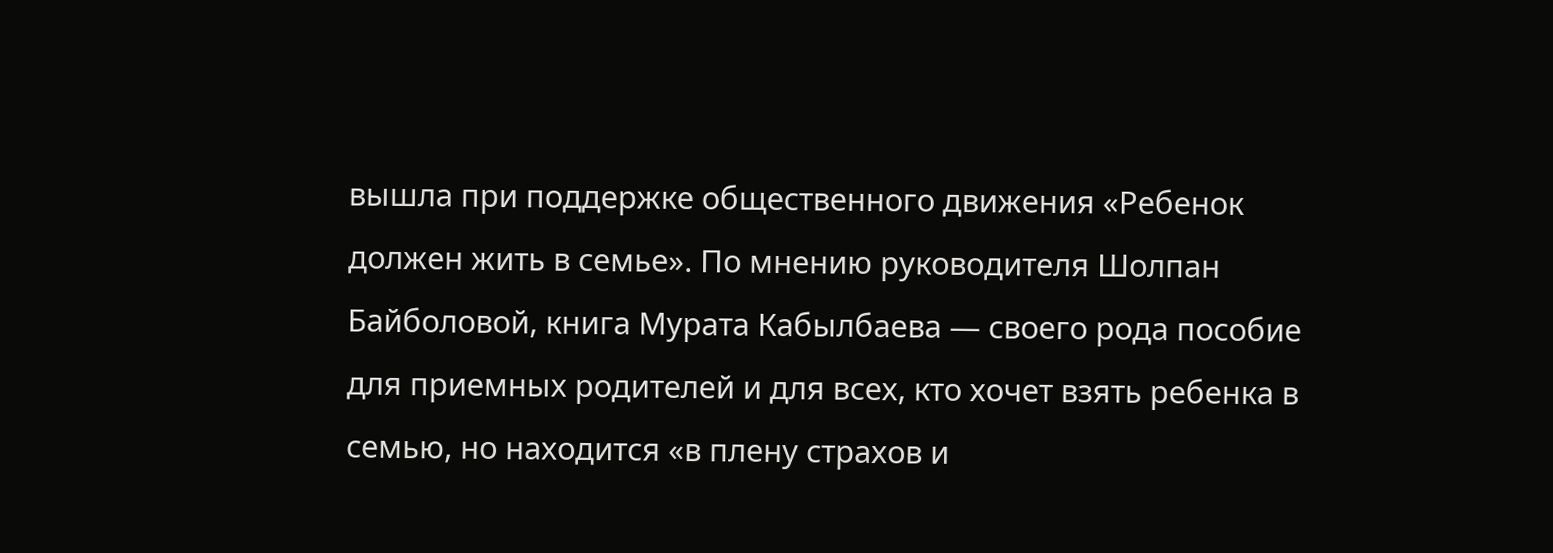вышла при поддержке общественного движения «Ребенок должен жить в семье». По мнению руководителя Шолпан Байболовой, книга Мурата Кабылбаева — своего рода пособие для приемных родителей и для всех, кто хочет взять ребенка в семью, но находится «в плену страхов и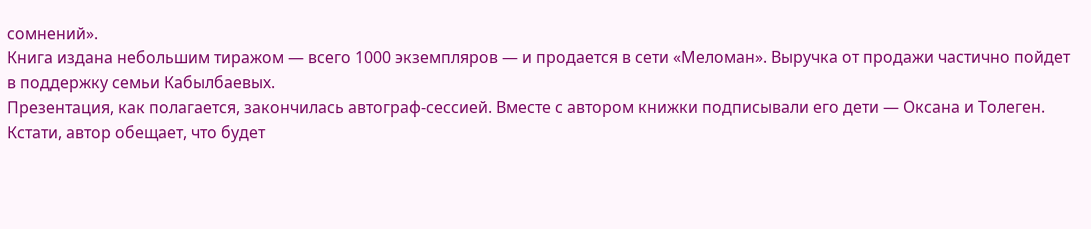сомнений».
Книга издана небольшим тиражом — всего 1000 экземпляров — и продается в сети «Меломан». Выручка от продажи частично пойдет в поддержку семьи Кабылбаевых.
Презентация, как полагается, закончилась автограф-сессией. Вместе с автором книжки подписывали его дети — Оксана и Толеген.
Кстати, автор обещает, что будет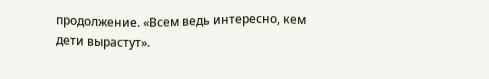продолжение. «Всем ведь интересно, кем дети вырастут».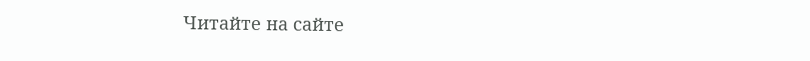Читайте на сайте